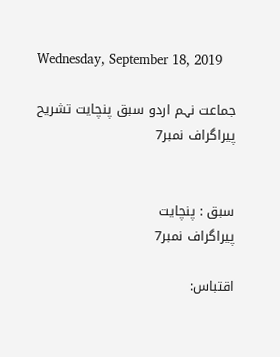Wednesday, September 18, 2019

جماعت نہم اردو سبق پنچایت تشریح پیراگراف نمبر7


سبق : پنچایت
پیراگراف نمبر7

اقتباس: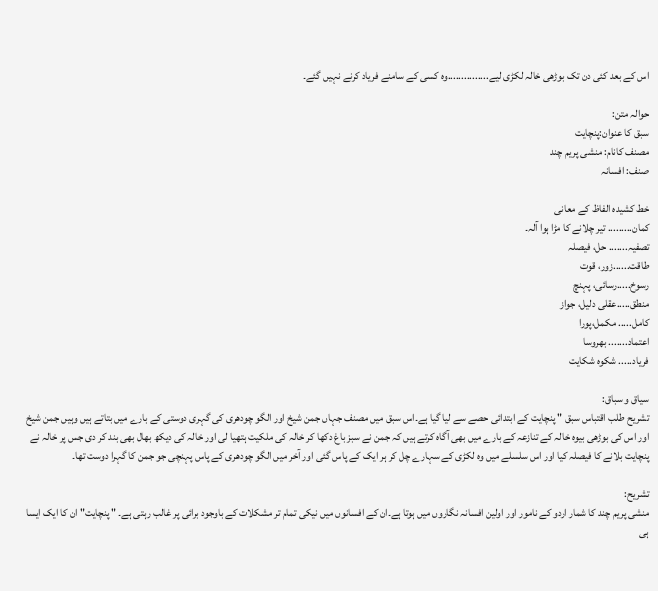اس کے بعد کئی دن تک بوڑھی خالہ لکڑی لیے...............وہ کسی کے سامنے فریاد کرنے نہیں گئے۔

حوالہ متن:
سبق کا عنوان:پنچایت
مصنف کانام: منشی پریم چند
صنف: افسانہ

خط کشیدہ الفاظ کے معانی
کمان......... تیر چلانے کا مڑا ہوا آلہ۔
تصفیہ....... حل، فیصلہ
طاقت......زور، قوت
رسوخ.....رسائی، پہنچ
منطق.....عقلی دلیل، جواز
کامل..... مکمل،پورا
اعتماد....... بھروسا
فریاد..... شکوہ شکایت

سیاق و سباق:
تشریح طلب اقتباس سبق " پنچایت کے ابتدائی حصے سے لیا گیا ہے۔اس سبق میں مصنف جہاں جمن شیخ اور الگو چودھری کی گہری دوستی کے بارے میں بتاتے ہیں وہیں جمن شیخ اور اس کی بوڑھی بیوہ خالہ کے تنازعہ کے بارے میں بھی آگاہ کرتے ہیں کہ جمن نے سبز باغ دکھا کر خالہ کی ملکیت ہتھیا لی اور خالہ کی دیکھ بھال بھی بند کر دی جس پر خالہ نے پنچایت بلانے کا فیصلہ کیا اور اس سلسلے میں وہ لکڑی کے سہارے چل کر ہر ایک کے پاس گئی اور آخر میں الگو چودھری کے پاس پہنچی جو جمن کا گہرا دوست تھا۔

تشریح:
منشی پریم چند کا شمار اردو کے نامور اور اولین افسانہ نگاروں میں ہوتا ہے۔ان کے افسانوں میں نیکی تمام تر مشکلات کے باوجود برائی پر غالب رہتی ہے۔ " پنچایت" ان کا ایک ایسا ہی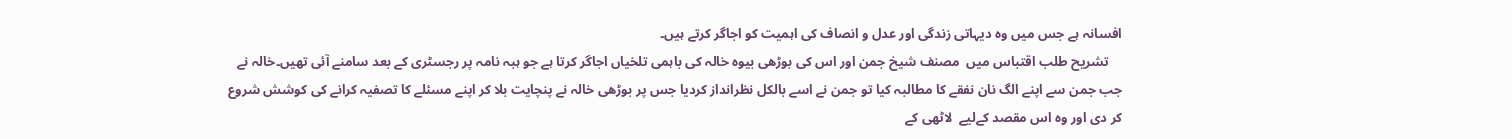افسانہ ہے جس میں وہ دیہاتی زندگی اور عدل و انصاف کی اہمیت کو اجاگر کرتے ہیں۔
    تشریح طلب اقتباس میں  مصنف شیخ جمن اور اس کی بوڑھی بیوہ خالہ کی باہمی تلخیاں اجاگر کرتا ہے جو ہبہ نامہ پر رجسٹری کے بعد سامنے آئی تھیں۔خالہ نے جب جمن سے اپنے الگ نان نفقے کا مطالبہ کیا تو جمن نے اسے بالکل نظرانداز کردیا جس پر بوڑھی خالہ نے پنچایت بلا کر اپنے مسئلے کا تصفیہ کرانے کی کوشش شروع کر دی اور وہ اس مقصد کےلیے  لاٹھی کے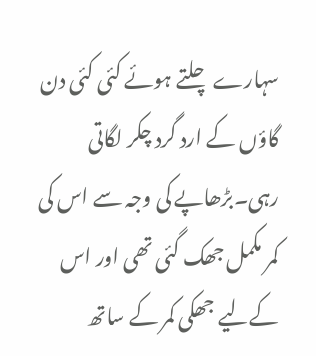سہارے چلتے ہوئے کئی کئی دن  گاؤں کے ارد گرد چکر لگاتی رہی۔بڑھاپے کی وجہ سے اس کی کمر مکمل جھک گئی تھی اور اس کےلیے جھکی کمر کے ساتھ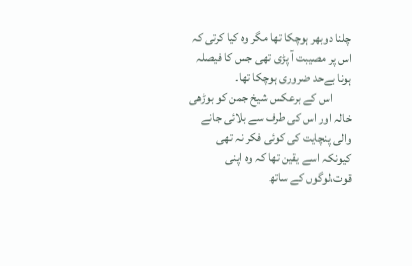چلنا دوبھر ہوچکا تھا مگر وہ کیا کرتی کہ اس پر مصیبت آ پڑی تھی جس کا فیصلہ ہونا بےحد ضروری ہوچکا تھا۔
        اس کے برعکس شیخ جمن کو بوڑھی خالہ اور اس کی طرف سے بلائی جانے والی پنچایت کی کوئی فکر نہ تھی کیونکہ اسے یقین تھا کہ وہ اپنی قوت،لوگوں کے ساتھ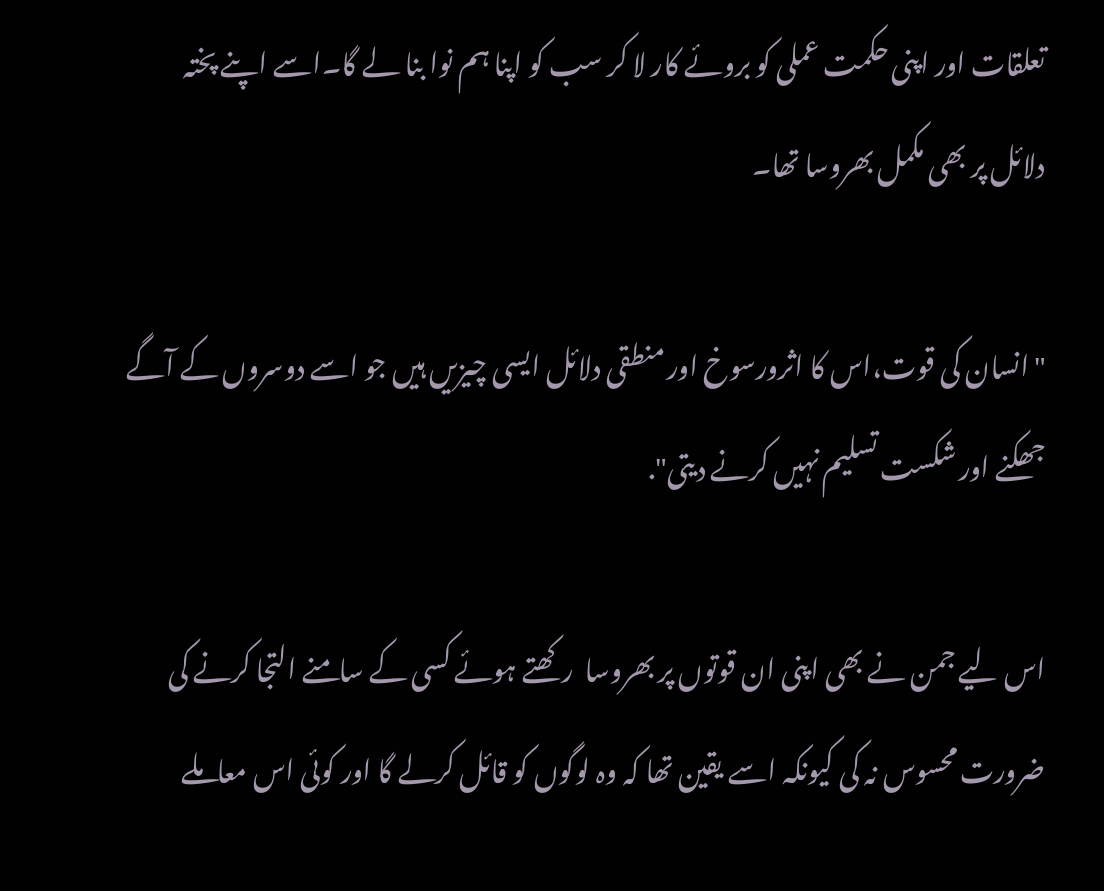تعلقات اور اپنی حکمت عملی کو بروئے کار لا کر سب کو اپنا ہم نوا بنا لے گا۔اسے اپنے پختہ دلائل پر بھی مکمل بھروسا تھا۔

"انسان کی قوت،اس کا اثرورسوخ اور منطقی دلائل ایسی چیزیں ہیں جو اسے دوسروں کے آگے جھکنے اور شکست تسلیم نہیں کرنے دیتی".

اس لیے جمن نے بھی اپنی ان قوتوں پر بھروسا  رکھتے ہوئے کسی کے سامنے التجا کرنے کی ضرورت محسوس نہ کی کیونکہ اسے یقین تھا کہ وہ لوگوں کو قائل کرلے گا اور کوئی اس معاملے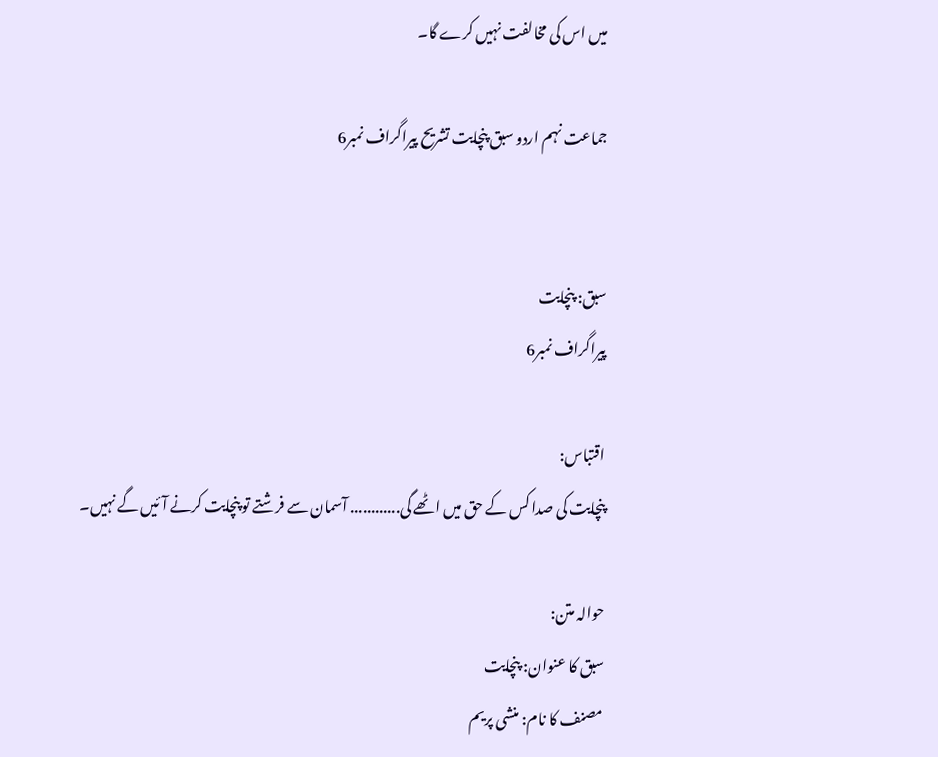میں اس کی مخالفت نہیں کرے گا۔

جماعت نہم اردو سبق پنچایت تشریح پیراگراف نمبر6


سبق: پنچایت
پیراگراف نمبر6

اقتباس:
پنچایت کی صدا کس کے حق میں اٹھے گی............ آسمان سے فرشتے تو پنچایت کرنے آئیں گے نہیں۔

حوالہ متن:
سبق کا عنوان: پنچایت
مصنف کا نام: منشی پریم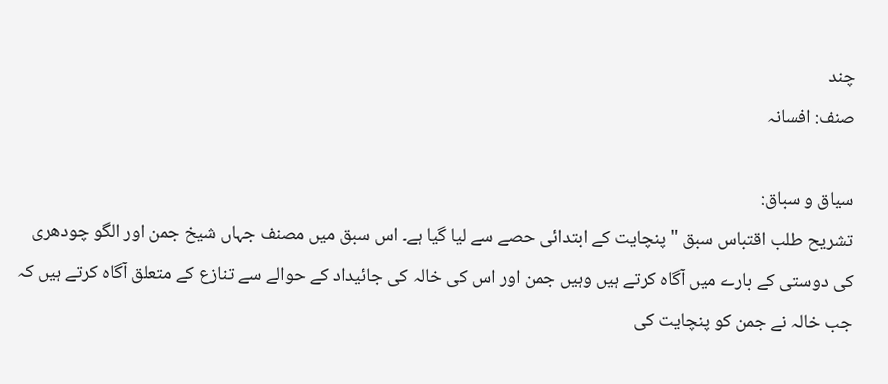چند
صنف: افسانہ

سیاق و سباق:
تشریح طلب اقتباس سبق " پنچایت کے ابتدائی حصے سے لیا گیا ہے۔ اس سبق میں مصنف جہاں شیخ جمن اور الگو چودھری کی دوستی کے بارے میں آگاہ کرتے ہیں وہیں جمن اور اس کی خالہ کی جائیداد کے حوالے سے تنازع کے متعلق آگاہ کرتے ہیں کہ جب خالہ نے جمن کو پنچایت کی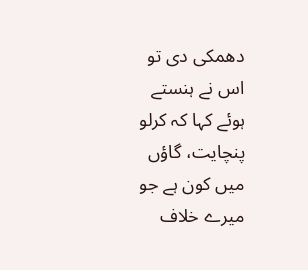دھمکی دی تو اس نے ہنستے ہوئے کہا کہ کرلو پنچایت، گاؤں میں کون ہے جو میرے خلاف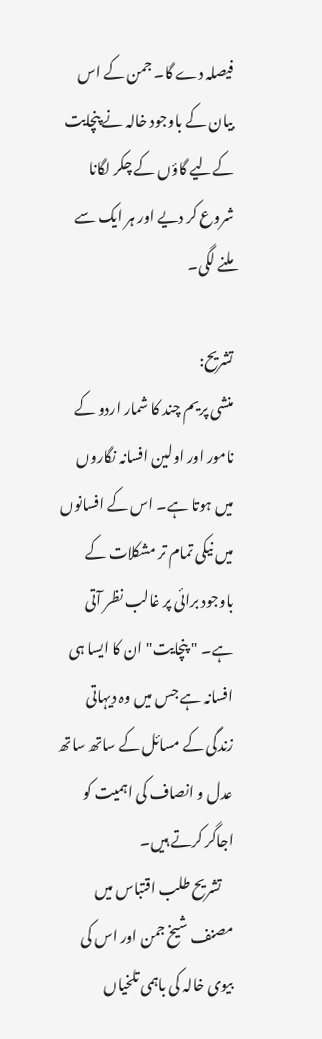فیصلہ دے گا۔ جمن کے اس بیان کے باوجود خالہ نے پنچایت کےلیے گاؤں کے چکر لگانا شروع کر دیے اور ہر ایک سے ملنے لگی۔

تشریح:
منشی پریم چند کا شمار اردو کے نامور اور اولین افسانہ نگاروں میں ہوتا ہے۔ اس کے افسانوں میں نیکی تمام تر مشکلات کے باوجود برائی پر غالب نظر آتی ہے۔ " پنچایت" ان کا ایسا ہی افسانہ ہے جس میں وہ دیہاتی زندگی کے مسائل کے ساتھ ساتھ  عدل و انصاف کی اہمیت کو اجاگر کرتے ہیں۔
    تشریح طلب اقتباس میں مصنف شیخ جمن اور اس کی بیوی خالہ کی باہمی تلخیاں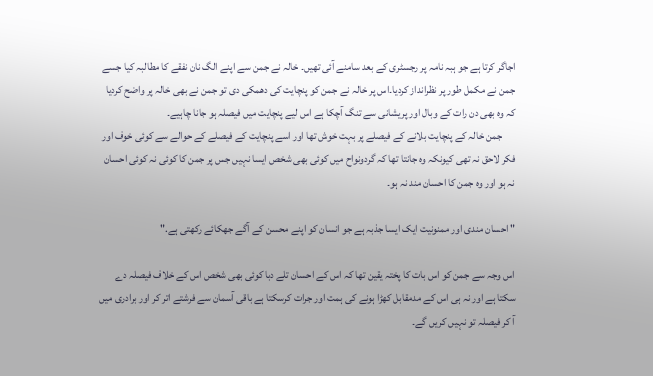اجاگر کرتا ہے جو ہبہ نامہ پر رجسٹری کے بعد سامنے آئی تھیں۔ خالہ نے جمن سے اپنے الگ نان نفقے کا مطالبہ کیا جسے جمن نے مکمل طور پر نظرانداز کردیا۔اس پر خالہ نے جمن کو پنچایت کی دھمکی دی تو جمن نے بھی خالہ پر واضح کردیا کہ وہ بھی دن رات کے وبال اور پریشانی سے تنگ آچکا ہے اس لیے پنچایت میں فیصلہ ہو جانا چاہیے۔
      جمن خالہ کے پنچایت بلانے کے فیصلے پر بہت خوش تھا اور اسے پنچایت کے فیصلے کے حوالے سے کوئی خوف اور فکر لاحق نہ تھی کیونکہ وہ جانتا تھا کہ گردونواح میں کوئی بھی شخص ایسا نہیں جس پر جمن کا کوئی نہ کوئی احسان نہ ہو اور وہ جمن کا احسان مند نہ ہو۔

" احسان مندی اور ممنونیت ایک ایسا جذبہ ہے جو انسان کو اپنے محسن کے آگے جھکائے رکھتی ہے."

اس وجہ سے جمن کو اس بات کا پختہ یقین تھا کہ اس کے احسان تلے دبا کوئی بھی شخص اس کے خلاف فیصلہ دے سکتا ہے اور نہ ہی اس کے مدمقابل کھڑا ہونے کی ہمت اور جرات کرسکتا ہے باقی آسمان سے فرشتے اتر کر اور برادری میں آ کر فیصلہ تو نہیں کریں گے۔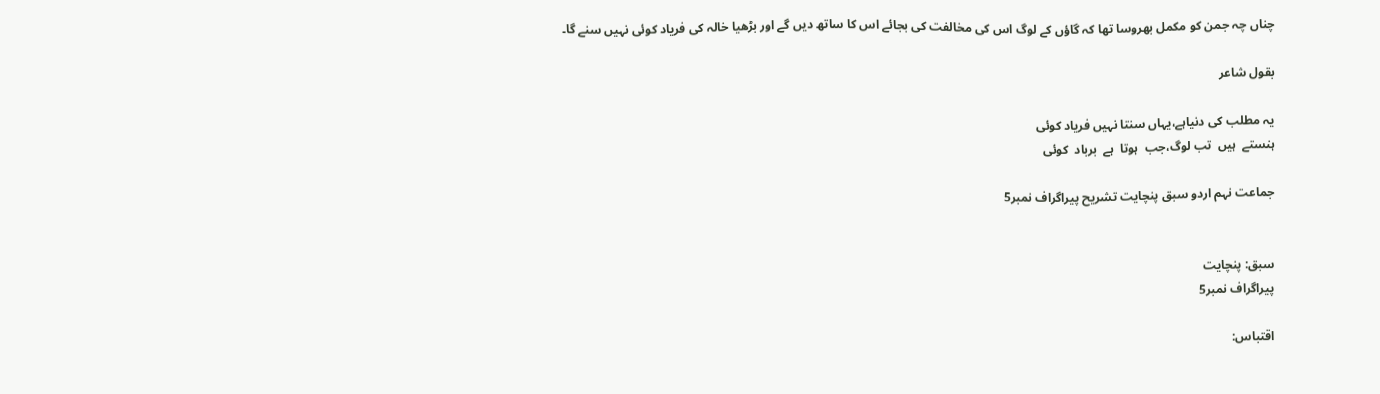چناں چہ جمن کو مکمل بھروسا تھا کہ گاؤں کے لوگ اس کی مخالفت کی بجائے اس کا ساتھ دیں گے اور بڑھیا خالہ کی فریاد کوئی نہیں سنے گا۔

بقول شاعر

یہ مطلب کی دنیاہے،یہاں سنتا نہیں فریاد کوئی
ہنستے  ہیں  تب لوگ،جب  ہوتا  ہے  برباد  کوئی

جماعت نہم اردو سبق پنچایت تشریح پیراگراف نمبر5


سبق: پنچایت
پیراگراف نمبر5

اقتباس: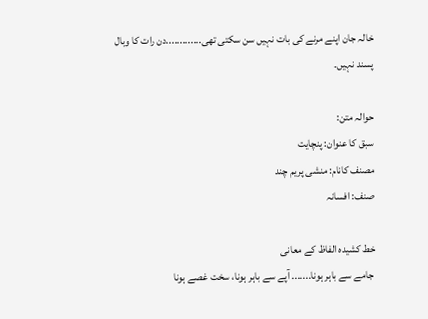خالہ جان اپنے مرنے کی بات نہیں سن سکتی تھی.............دن رات کا وبال پسند نہیں۔

حوالہ متن:
سبق کا عنوان: پنچایت
مصنف کانام: منشی پریم چند
صنف: افسانہ

خط کشیدہ الفاظ کے معانی
 جامے سے باہر ہونا....... آپے سے باہر ہونا، سخت غصے ہونا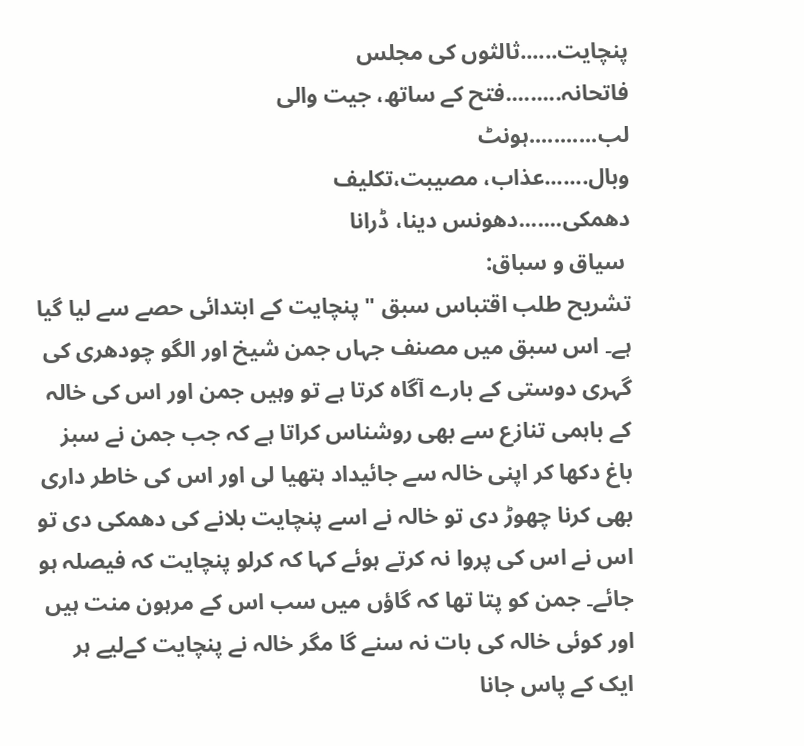پنچایت......ثالثوں کی مجلس
فاتحانہ.........فتح کے ساتھ، جیت والی
لب...........ہونٹ
وبال.......عذاب، مصیبت،تکلیف
دھمکی.......دھونس دینا، ڈرانا
 سیاق و سباق:
تشریح طلب اقتباس سبق " پنچایت کے ابتدائی حصے سے لیا گیا ہے۔ اس سبق میں مصنف جہاں جمن شیخ اور الگو چودھری کی گہری دوستی کے بارے آگاہ کرتا ہے تو وہیں جمن اور اس کی خالہ کے باہمی تنازع سے بھی روشناس کراتا ہے کہ جب جمن نے سبز باغ دکھا کر اپنی خالہ سے جائیداد ہتھیا لی اور اس کی خاطر داری بھی کرنا چھوڑ دی تو خالہ نے اسے پنچایت بلانے کی دھمکی دی تو اس نے اس کی پروا نہ کرتے ہوئے کہا کہ کرلو پنچایت کہ فیصلہ ہو جائے۔ جمن کو پتا تھا کہ گاؤں میں سب اس کے مرہون منت ہیں اور کوئی خالہ کی بات نہ سنے گا مگر خالہ نے پنچایت کےلیے ہر ایک کے پاس جانا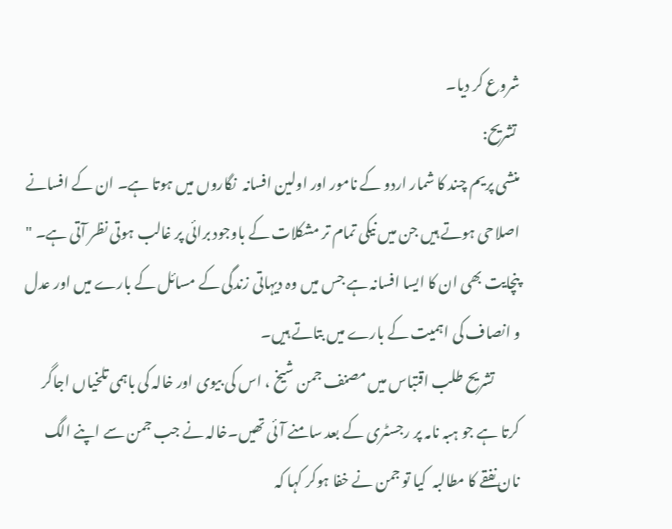شروع کر دیا۔
 تشریح:
منشی پریم چند کا شمار اردو کے نامور اور اولین افسانہ  نگاروں میں ہوتا ہے۔ ان کے افسانے اصلاحی ہوتے ہیں جن میں نیکی تمام تر مشکلات کے باوجود برائی پر غالب ہوتی نظر آتی ہے۔ " پنچایت بھی ان کا ایسا افسانہ ہے جس میں وہ دیہاتی زندگی کے مسائل کے بارے میں اور عدل و انصاف کی اہمیت کے بارے میں بتاتے ہیں۔
         تشریح طلب اقتباس میں مصنف جمن شیخ ، اس کی بیوی اور خالہ کی باہمی تلخیاں اجاگر کرتا ہے جو ہبہ نامہ پر رجسٹری کے بعد سامنے آئی تھیں۔خالہ نے جب جمن سے اپنے الگ نان نفقے کا مطالبہ  کیا تو جمن نے خفا ہوکر کہا کہ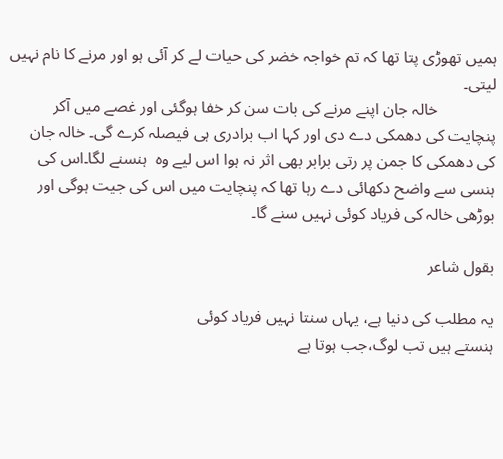ہمیں تھوڑی پتا تھا کہ تم خواجہ خضر کی حیات لے کر آئی ہو اور مرنے کا نام نہیں لیتی۔
              خالہ جان اپنے مرنے کی بات سن کر خفا ہوگئی اور غصے میں آکر پنچایت کی دھمکی دے دی اور کہا اب برادری ہی فیصلہ کرے گی۔ خالہ جان کی دھمکی کا جمن پر رتی برابر بھی اثر نہ ہوا اس لیے وہ  ہنسنے لگا۔اس کی ہنسی سے واضح دکھائی دے رہا تھا کہ پنچایت میں اس کی جیت ہوگی اور بوڑھی خالہ کی فریاد کوئی نہیں سنے گا۔

بقول شاعر

یہ مطلب کی دنیا ہے، یہاں سنتا نہیں فریاد کوئی
ہنستے ہیں تب لوگ،جب ہوتا ہے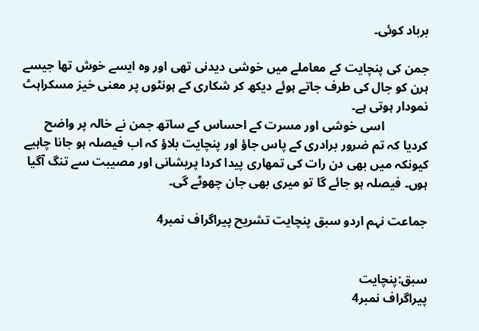برباد کوئی۔

جمن کی پنچایت کے معاملے میں خوشی دیدنی تھی اور وہ ایسے خوش تھا جیسے ہرن کو جال کی طرف جاتے ہوئے دیکھ کر شکاری کے ہونٹوں پر معنی خیز مسکراہٹ نمودار ہوتی ہے۔
              اسی خوشی اور مسرت کے احساس کے ساتھ جمن نے خالہ پر واضح کردیا کہ تم ضرور برادری کے پاس جاؤ اور پنچایت بلاؤ کہ اب فیصلہ ہو جانا چاہیے کیونکہ میں بھی دن رات کی تمھاری پیدا کردا پریشانی اور مصیبت سے تنگ آگیا ہوں۔ فیصلہ ہو جائے گا تو میری بھی جان چھوٹے گی۔

جماعت نہم اردو سبق پنچایت تشریح پیراگراف نمبر4


سبق:پنچایت
پیراگراف نمبر4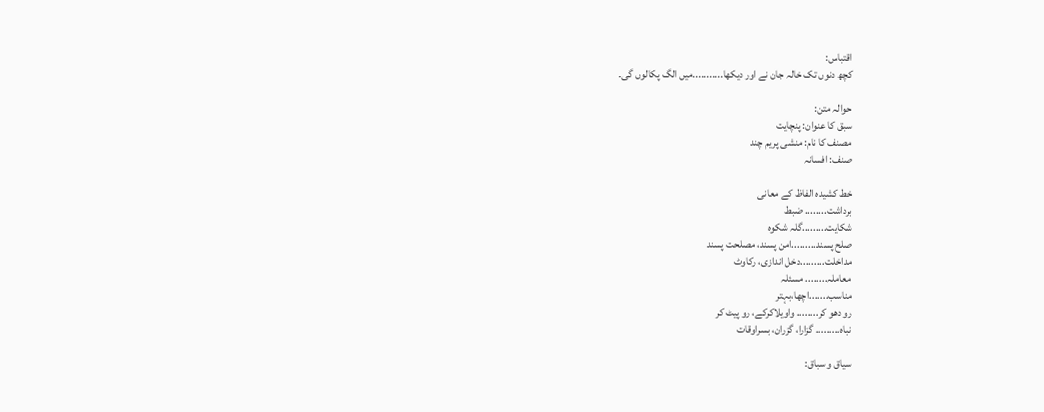اقتباس:
کچھ دنوں تک خالہ جان نے اور دیکھا...........میں الگ پکالوں گی۔

حوالہ متن:
سبق کا عنوان: پنچایت
مصنف کا نام: منشی پریم چند
صنف: افسانہ

خط کشیدہ الفاظ کے معانی
برداشت........ ضبط
شکایت.........گلہ شکوہ
صلح پسند.........امن پسند، مصلحت پسند
مداخلت.........دخل اندازی، رکاوٹ
معاملہ........ مسئلہ
مناسب.......اچھا،بہتر
رو دھو کر........ واویلاکرکے، رو پیٹ کر
نباہ......... گزارا، گزران، بسراوقات

سیاق و سباق: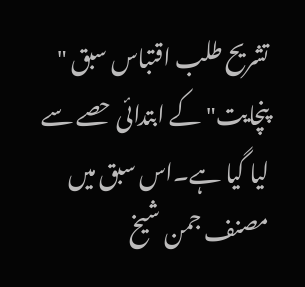تشریح طلب اقتباس سبق " پنچایت" کے ابتدائی حصے سے لیا گیا ہے۔اس سبق میں مصنف جمن شیخ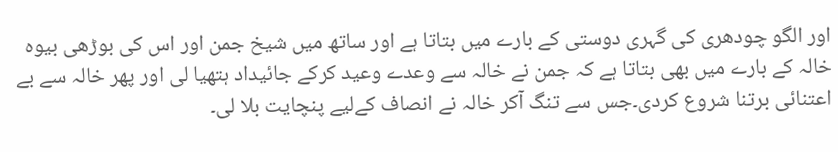اور الگو چودھری کی گہری دوستی کے بارے میں بتاتا ہے اور ساتھ میں شیخ جمن اور اس کی بوڑھی بیوہ خالہ کے بارے میں بھی بتاتا ہے کہ جمن نے خالہ سے وعدے وعید کرکے جائیداد ہتھیا لی اور پھر خالہ سے بے اعتنائی برتنا شروع کردی۔جس سے تنگ آکر خالہ نے انصاف کےلیے پنچایت بلا لی۔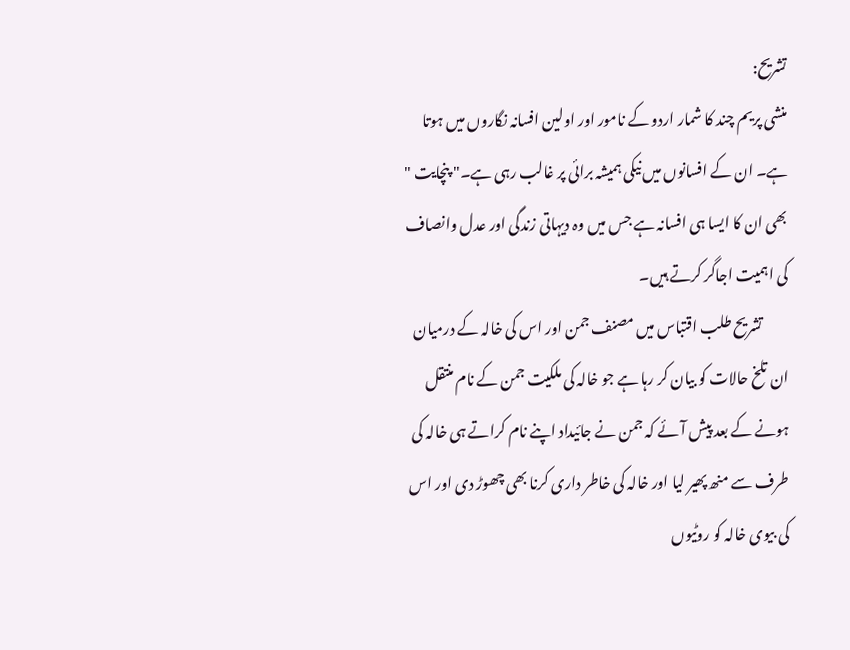تشریح:
منشی پریم چند کا شمار اردو کے نامور اور اولین افسانہ نگاروں میں ہوتا ہے۔ ان کے افسانوں میں نیکی ہمیشہ برائی پر غالب رہی ہے۔" پنچایت " بھی ان کا ایسا ہی افسانہ ہے جس میں وہ دیہاتی زندگی اور عدل وانصاف کی اہمیت اجاگر کرتے ہیں۔
         تشریح طلب اقتباس میں مصنف جمن اور اس کی خالہ کے درمیان ان تلخ حالات کو بیان کر رہا ہے جو خالہ کی ملکیت جمن کے نام منتقل ہونے کے بعد پیش آئے کہ جمن نے جائیداد اپنے نام کراتے ہی خالہ کی طرف سے منھ پھیر لیا اور خالہ کی خاطر داری کرنا بھی چھوڑ دی اور اس کی بیوی خالہ کو روٹیوں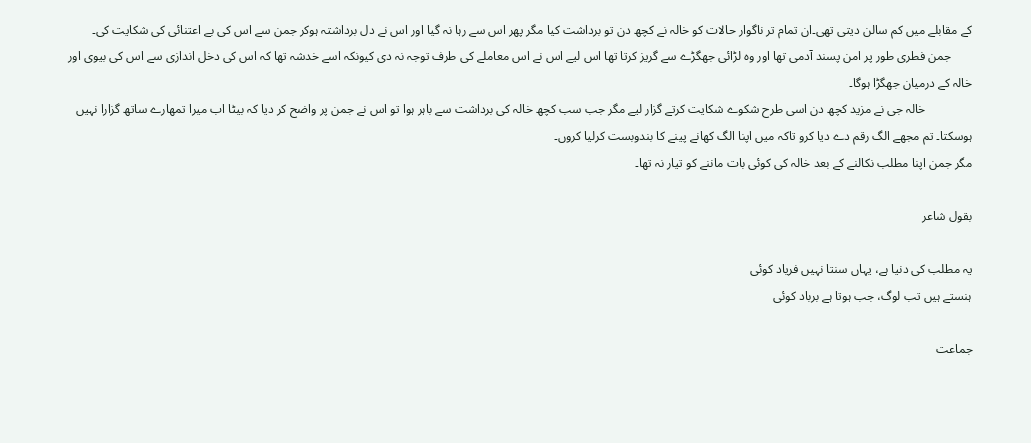کے مقابلے میں کم سالن دیتی تھی۔ان تمام تر ناگوار حالات کو خالہ نے کچھ دن تو برداشت کیا مگر پھر اس سے رہا نہ گیا اور اس نے دل برداشتہ ہوکر جمن سے اس کی بے اعتنائی کی شکایت کی۔
       جمن فطری طور پر امن پسند آدمی تھا اور وہ لڑائی جھگڑے سے گریز کرتا تھا اس لیے اس نے اس معاملے کی طرف توجہ نہ دی کیونکہ اسے خدشہ تھا کہ اس کی دخل اندازی سے اس کی بیوی اور خالہ کے درمیان جھگڑا ہوگا۔
               خالہ جی نے مزید کچھ دن اسی طرح شکوے شکایت کرتے گزار لیے مگر جب سب کچھ خالہ کی برداشت سے باہر ہوا تو اس نے جمن پر واضح کر دیا کہ بیٹا اب میرا تمھارے ساتھ گزارا نہیں ہوسکتا۔ تم مجھے الگ رقم دے دیا کرو تاکہ میں اپنا الگ کھانے پینے کا بندوبست کرلیا کروں۔
مگر جمن اپنا مطلب نکالنے کے بعد خالہ کی کوئی بات ماننے کو تیار نہ تھا۔

بقول شاعر

یہ مطلب کی دنیا ہے، یہاں سنتا نہیں فریاد کوئی
ہنستے ہیں تب لوگ، جب ہوتا ہے برباد کوئی

جماعت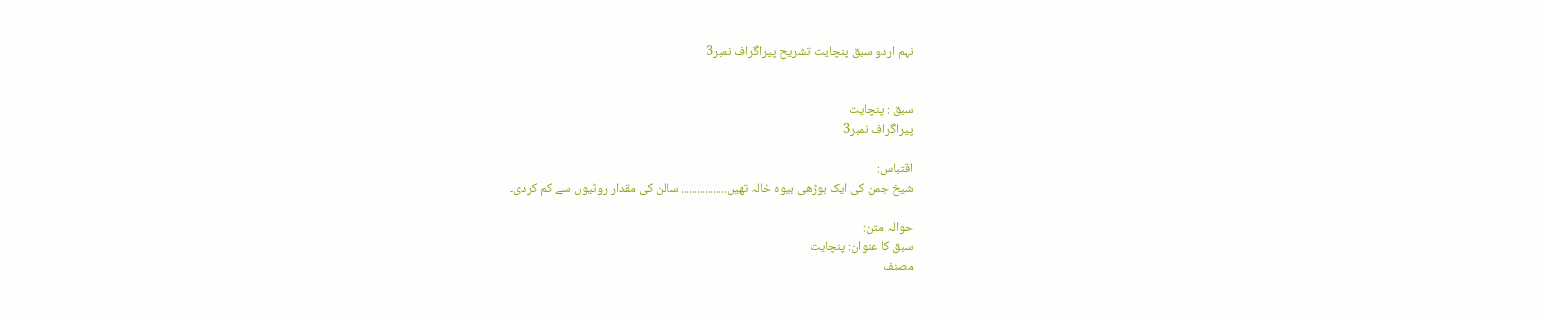نہم اردو سبق پنچایت تشریح پیراگراف نمبر3


سبق : پنچایت
پیراگراف نمبر3

اقتباس:
شیخ جمن کی ایک بوڑھی بیوہ خالہ تھیں................. سالن کی مقدار روٹیوں سے کم کردی۔

حوالہ متن:
سبق کا عنوان: پنچایت
مصنف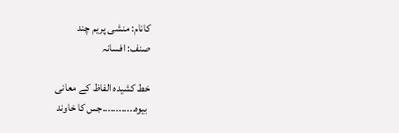کانام: منشی پریم چند
صنف: افسانہ

خط کشیدہ الفاظ کے معانی
 بیوہ............جس کا خاوند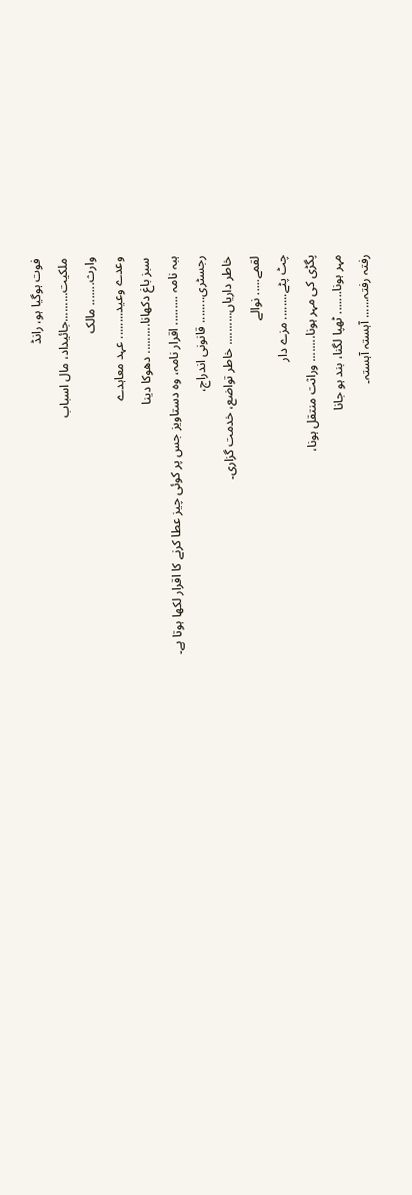فوت ہوگیا ہو، رانڈ
ملکیت.........جائیداد، مال اسباب
وارث....... مالک
وعدے وعید........ عہد معاہدے
سبز باغ دکھانا......... دھوکا دینا
ہبہ نامہ ......... اقرار نامہ، وہ دستاویز جس پر کوئی چیز عطا کرنے کا اقرار لکھا ہوتا ہے۔
رجسٹری........ قانونی اندراج،
خاطر داریاں.......... خاطر تواضع، خدمت گزاری۔
لقمے..... نوالے
چٹ پٹے........ مزے دار
پگڑی کی مہر ہونا........ وراثت منتقل ہونا،
مہر ہونا....... ٹھپا لگنا، بند ہو جانا
رفتہ رفتہ...... آہستہ آہستہ۔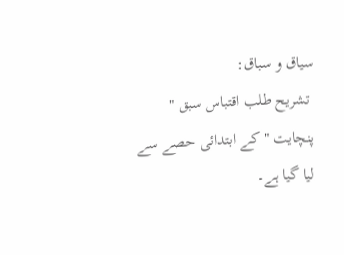سیاق و سباق:
 تشریح طلب اقتباس سبق " پنچایت " کے ابتدائی حصے سے لیا گیا ہے۔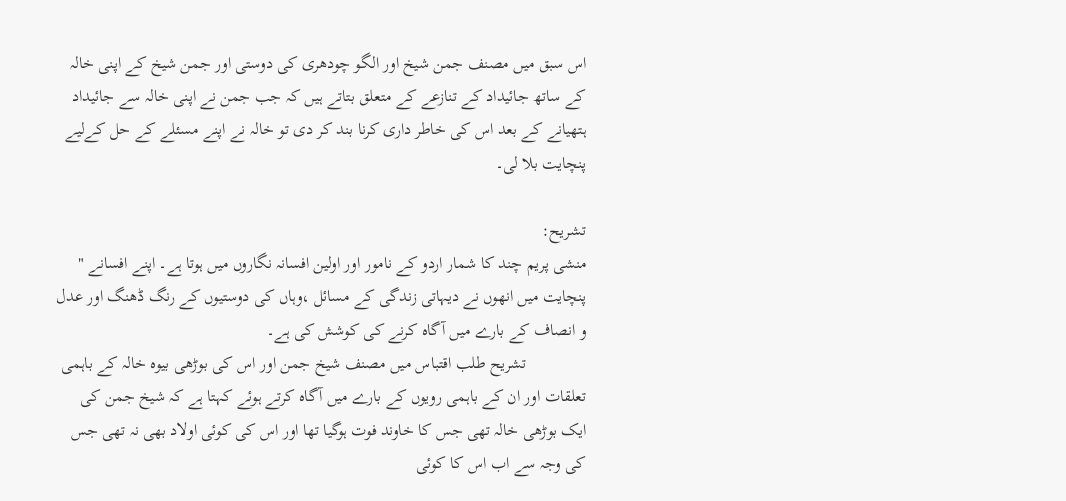اس سبق میں مصنف جمن شیخ اور الگو چودھری کی دوستی اور جمن شیخ کے اپنی خالہ کے ساتھ جائیداد کے تنازعے کے متعلق بتاتے ہیں کہ جب جمن نے اپنی خالہ سے جائیداد ہتھیانے کے بعد اس کی خاطر داری کرنا بند کر دی تو خالہ نے اپنے مسئلے کے حل کےلیے پنچایت بلا لی۔

تشریح:
منشی پریم چند کا شمار اردو کے نامور اور اولین افسانہ نگاروں میں ہوتا ہے۔ اپنے افسانے " پنچایت میں انھوں نے دیہاتی زندگی کے مسائل ،وہاں کی دوستیوں کے رنگ ڈھنگ اور عدل و انصاف کے بارے میں آگاہ کرنے کی کوشش کی ہے۔
              تشریح طلب اقتباس میں مصنف شیخ جمن اور اس کی بوڑھی بیوہ خالہ کے باہمی تعلقات اور ان کے باہمی رویوں کے بارے میں آگاہ کرتے ہوئے کہتا ہے کہ شیخ جمن کی ایک بوڑھی خالہ تھی جس کا خاوند فوت ہوگیا تھا اور اس کی کوئی اولاد بھی نہ تھی جس کی وجہ سے اب اس کا کوئی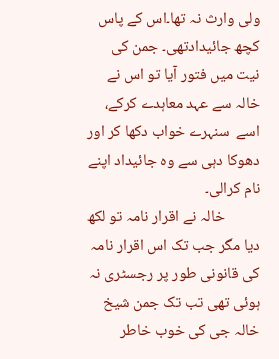ولی وارث نہ تھا۔اس کے پاس کچھ جائیدادتھی۔ جمن کی نیت میں فتور آیا تو اس نے خالہ سے عہد معاہدے کرکے، اسے  سنہرے خواب دکھا کر اور دھوکا دہی سے وہ جائیداد اپنے نام کرالی۔
          خالہ نے اقرار نامہ تو لکھ دیا مگر جب تک اس اقرار نامہ کی قانونی طور پر رجسٹری نہ ہوئی تھی تب تک جمن شیخ خالہ جی کی خوب خاطر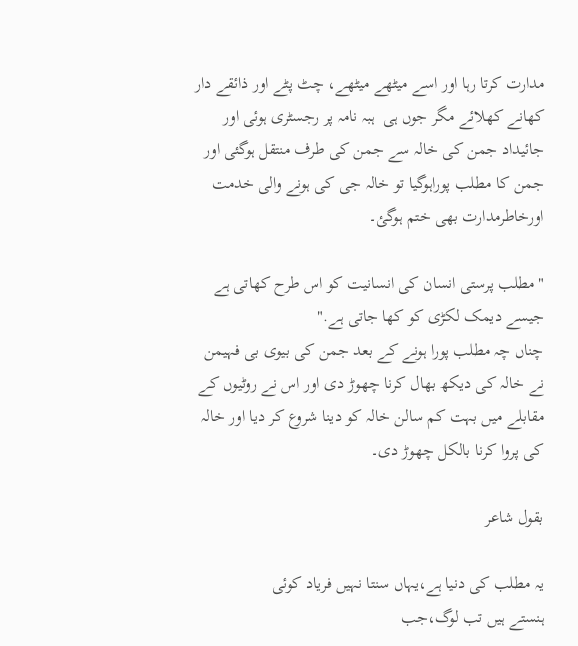مدارت کرتا رہا اور اسے میٹھے میٹھے، چٹ پٹے اور ذائقے دار کھانے کھلائے مگر جوں ہی  ہبہ نامہ پر رجسٹری ہوئی اور جائیداد جمن کی خالہ سے جمن کی طرف منتقل ہوگئی اور جمن کا مطلب پوراہوگیا تو خالہ جی کی ہونے والی خدمت اورخاطرمدارت بھی ختم ہوگئ۔

"مطلب پرستی انسان کی انسانیت کو اس طرح کھاتی ہے جیسے دیمک لکڑی کو کھا جاتی ہے."
چناں چہ مطلب پورا ہونے کے بعد جمن کی بیوی بی فہیمن نے خالہ کی دیکھ بھال کرنا چھوڑ دی اور اس نے روٹیوں کے مقابلے میں بہت کم سالن خالہ کو دینا شروع کر دیا اور خالہ کی پروا کرنا بالکل چھوڑ دی۔

بقول شاعر

یہ مطلب کی دنیا ہے،یہاں سنتا نہیں فریاد کوئی
ہنستے ہیں تب لوگ،جب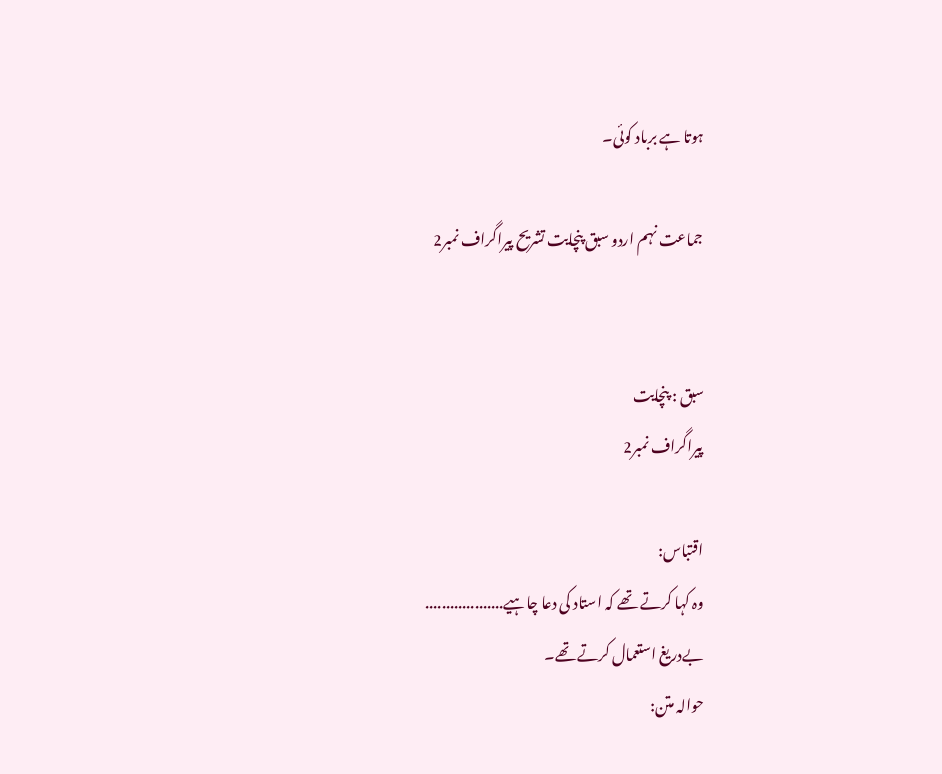ہوتا ہے برباد کوئی۔

جماعت نہم اردو سبق پنچایت تشریح پیراگراف نمبر2


سبق : پنچایت
پیراگراف نمبر2

اقتباس:
وہ کہا کرتے تھے کہ استاد کی دعا چاہیے...................
بےدریغ استعمال کرتے تھے۔
حوالہ متن: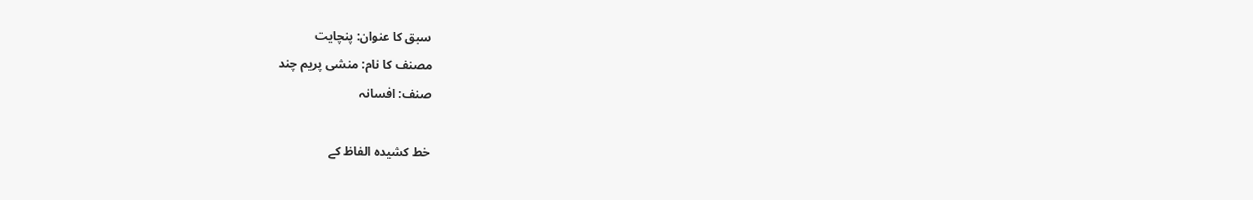سبق کا عنوان: پنچایت
مصنف کا نام: منشی پریم چند
صنف: افسانہ

خط کشیدہ الفاظ کے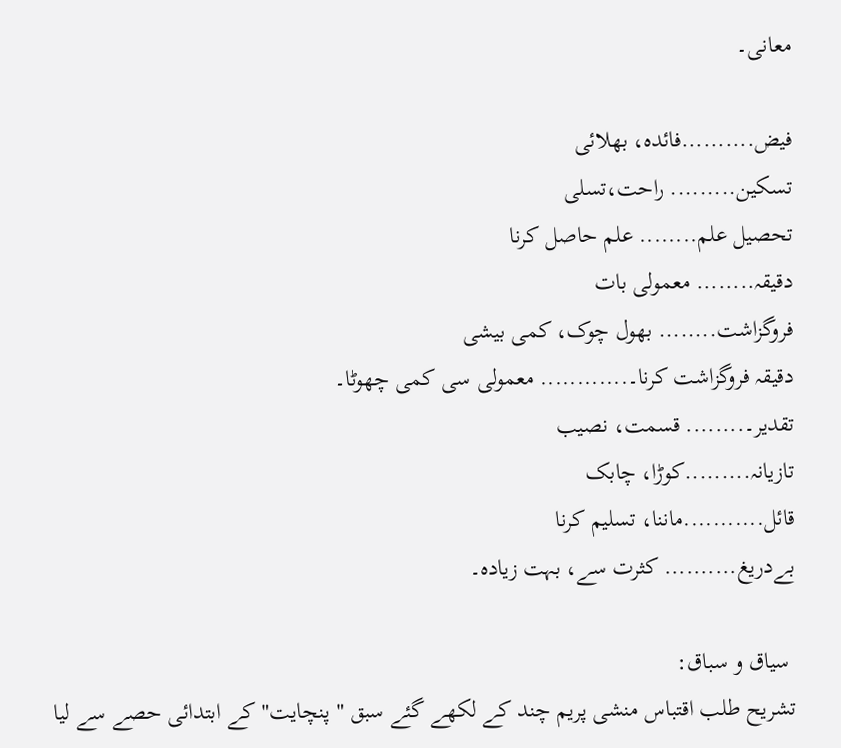معانی۔

فیض..........فائدہ، بھلائی
تسکین......... راحت،تسلی
تحصیل علم........ علم حاصل کرنا
دقیقہ........ معمولی بات
فروگزاشت........ بھول چوک، کمی بیشی
دقیقہ فروگزاشت کرنا۔............ معمولی سی کمی چھوٹا۔
تقدیر۔........ قسمت، نصیب
تازیانہ.........کوڑا، چابک
قائل...........ماننا، تسلیم کرنا
بےدریغ.......... کثرت سے، بہت زیادہ۔

 سیاق و سباق:
تشریح طلب اقتباس منشی پریم چند کے لکھے گئے سبق " پنچایت" کے ابتدائی حصے سے لیا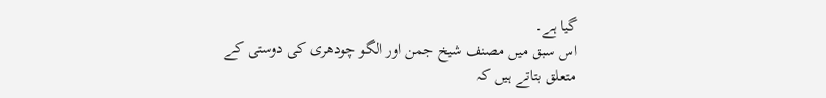گیا ہے۔
اس سبق میں مصنف شیخ جمن اور الگو چودھری کی دوستی کے متعلق بتاتے ہیں کہ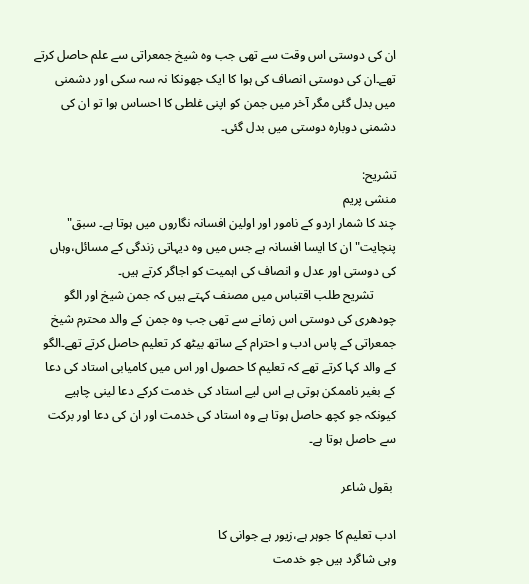ان کی دوستی اس وقت سے تھی جب وہ شیخ جمعراتی سے علم حاصل کرتے تھے۔ان کی دوستی انصاف کی ہوا کا ایک جھونکا نہ سہ سکی اور دشمنی میں بدل گئی مگر آخر میں جمن کو اپنی غلطی کا احساس ہوا تو ان کی دشمنی دوبارہ دوستی میں بدل گئی۔

تشریح:
منشی پریم
چند کا شمار اردو کے نامور اور اولین افسانہ نگاروں میں ہوتا ہے۔ سبق" پنچایت" ان کا ایسا افسانہ ہے جس میں وہ دیہاتی زندگی کے مسائل،وہاں کی دوستی اور عدل و انصاف کی اہمیت کو اجاگر کرتے ہیں۔
       تشریح طلب اقتباس میں مصنف کہتے ہیں کہ جمن شیخ اور الگو چودھری کی دوستی اس زمانے سے تھی جب وہ جمن کے والد محترم شیخ جمعراتی کے پاس ادب و احترام کے ساتھ بیٹھ کر تعلیم حاصل کرتے تھے۔الگو کے والد کہا کرتے تھے کہ تعلیم کا حصول اور اس میں کامیابی استاد کی دعا کے بغیر ناممکن ہوتی ہے اس لیے استاد کی خدمت کرکے دعا لینی چاہیے کیونکہ جو کچھ حاصل ہوتا ہے وہ استاد کی خدمت اور ان کی دعا اور برکت سے حاصل ہوتا ہے۔

 بقول شاعر

ادب تعلیم کا جوہر ہے،زیور ہے جوانی کا
وہی شاگرد ہیں جو خدمت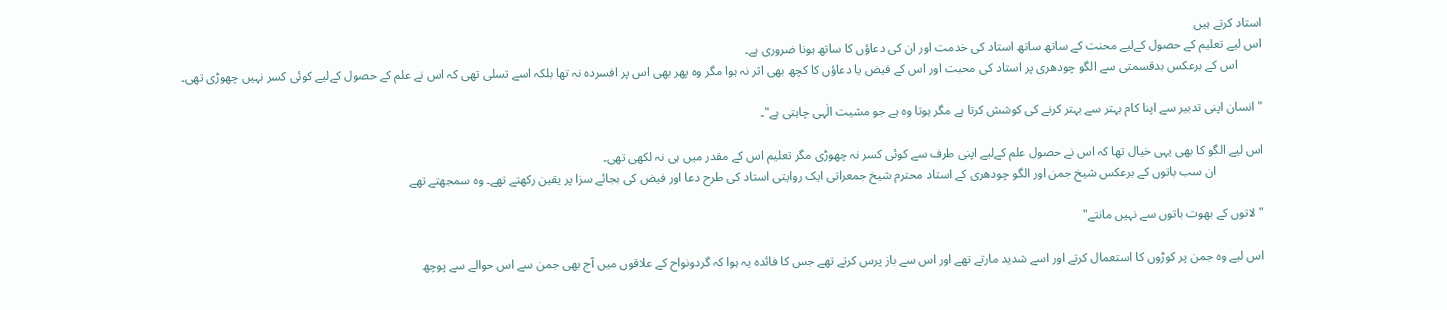استاد کرتے ہیں
اس لیے تعلیم کے حصول کےلیے محنت کے ساتھ ساتھ استاد کی خدمت اور ان کی دعاؤں کا ساتھ ہونا ضروری ہے۔
        اس کے برعکس بدقسمتی سے الگو چودھری پر استاد کی محبت اور اس کے فیض یا دعاؤں کا کچھ بھی اثر نہ ہوا مگر وہ پھر بھی اس پر افسردہ نہ تھا بلکہ اسے تسلی تھی کہ اس نے علم کے حصول کےلیے کوئی کسر نہیں چھوڑی تھی۔

" انسان اپنی تدبیر سے اپنا کام بہتر سے بہتر کرنے کی کوشش کرتا ہے مگر ہوتا وہ ہے جو مشیت الٰہی چاہتی ہے"۔

اس لیے الگو کا بھی یہی خیال تھا کہ اس نے حصول علم کےلیے اپنی طرف سے کوئی کسر نہ چھوڑی مگر تعلیم اس کے مقدر میں ہی نہ لکھی تھی۔
               ان سب باتوں کے برعکس شیخ جمن اور الگو چودھری کے استاد محترم شیخ جمعراتی ایک روایتی استاد کی طرح دعا اور فیض کی بجائے سزا پر یقین رکھتے تھے۔ وہ سمجھتے تھے

" لاتوں کے بھوت باتوں سے نہیں مانتے"

اس لیے وہ جمن پر کوڑوں کا استعمال کرتے اور اسے شدید مارتے تھے اور اس سے باز پرس کرتے تھے جس کا فائدہ یہ ہوا کہ گردونواح کے علاقوں میں آج بھی جمن سے اس حوالے سے پوچھ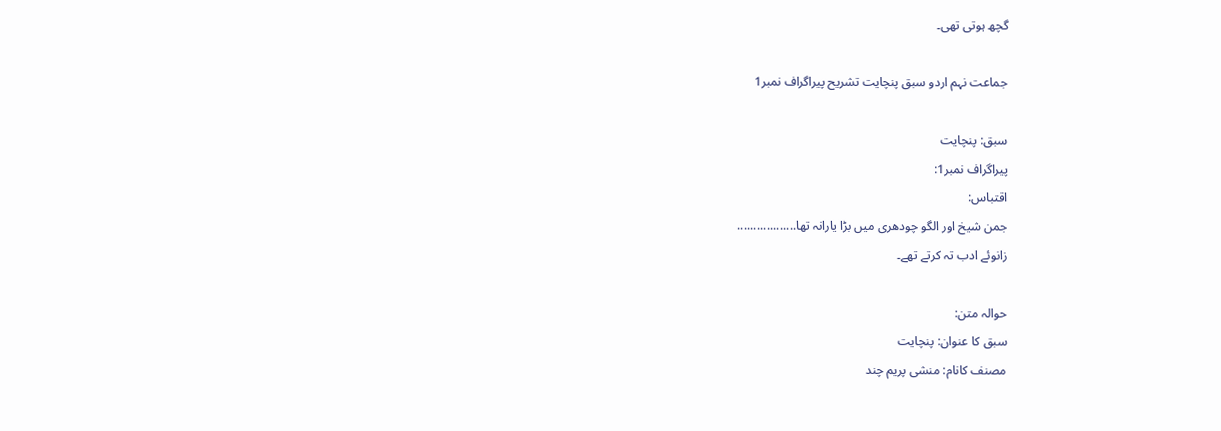گچھ ہوتی تھی۔

جماعت نہم اردو سبق پنچایت تشریح پیراگراف نمبر1

سبق: پنچایت
پیراگراف نمبر1:
اقتباس:
جمن شیخ اور الگو چودھری میں بڑا یارانہ تھا..................
زانوئے ادب تہ کرتے تھے۔

حوالہ متن:
سبق کا عنوان: پنچایت
مصنف کانام: منشی پریم چند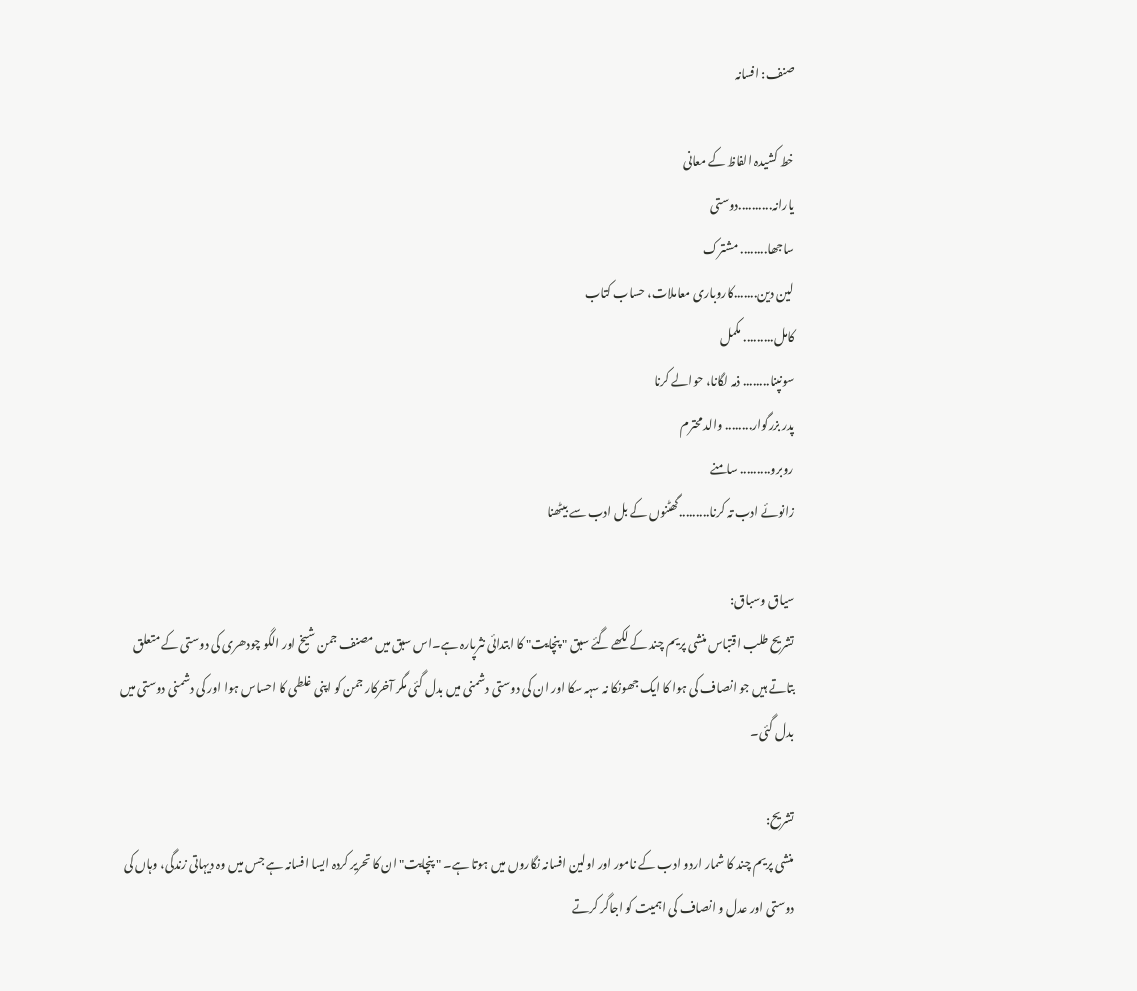صنف: افسانہ

خط کشیدہ الفاظ کے معانی
یارانہ..........دوستی
ساجھا........ مشترک
لین دین.......کاروباری معاملات، حساب کتاب
کامل......... مکمل
سونپنا........ ذمہ لگانا، حوالے کرنا
پدر بزرگوار........ والد محترم
روبرو......... سامنے
زانوئے ادب تہ کرنا.........گھٹنوں کے بل ادب سے بیٹھنا

سیاق وسباق:
تشریح طلب اقتباس منشی پریم چند کے لکھے گئے سبق " پنچایت" کا ابتدائی نثرپارہ ہے۔اس سبق میں مصنف جمن شیخ اور الگو چودھری کی دوستی کے متعلق بتاتے ہیں جو انصاف کی ہوا کا ایک جھونکا نہ سہہ سکا اور ان کی دوستی دشمنی میں بدل گئی مگر آخرکار جمن کو اپنی غلطی کا احساس ہوا اور کی دشمنی دوستی میں بدل گئی۔

تشریح:
منشی پریم چند کا شمار اردو ادب کے نامور اور اولین افسانہ نگاروں میں ہوتا ہے۔ " پنچایت" ان کا تحریر کردہ ایسا افسانہ ہے جس میں وہ دیہاتی زندگی، وہاں کی دوستی اور عدل و انصاف کی اہمیت کو اجاگر کرتے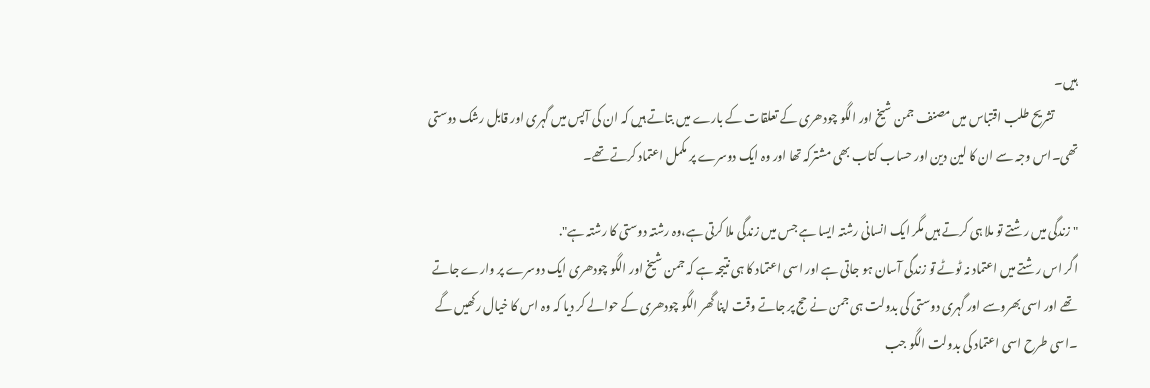ہیں۔
          تشریح طلب اقتباس میں مصنف جمن شیخ اور الگو چودھری کے تعلقات کے بارے میں بتاتے ہیں کہ ان کی آپس میں گہری اور قابل رشک دوستی تھی۔اس وجہ سے ان کا لین دین اور حساب کتاب بھی مشترکہ تھا اور وہ ایک دوسرے پر مکمل اعتماد کرتے تھے۔

" زندگی میں رشتے تو ملا ہی کرتے ہیں مگر ایک انسانی رشتہ ایسا ہے جس میں زندگی ملا کرتی ہے،وہ رشتہ دوستی کا رشتہ ہے".
اگر اس رشتے میں اعتماد نہ ٹوٹے تو زندگی آسان ہو جاتی ہے اور اسی اعتماد کا ہی نتیجہ ہے کہ جمن شیخ اور الگو چودھری ایک دوسرے پر وارے جاتے تھے اور اسی بھروسے اور گہری دوستی کی بدولت ہی جمن نے حج پر جاتے وقت اپنا گھر الگو چودھری کے حوالے کر دیا کہ وہ اس کا خیال رکھیں گے ۔اسی طرح اسی اعتماد کی بدولت الگو جب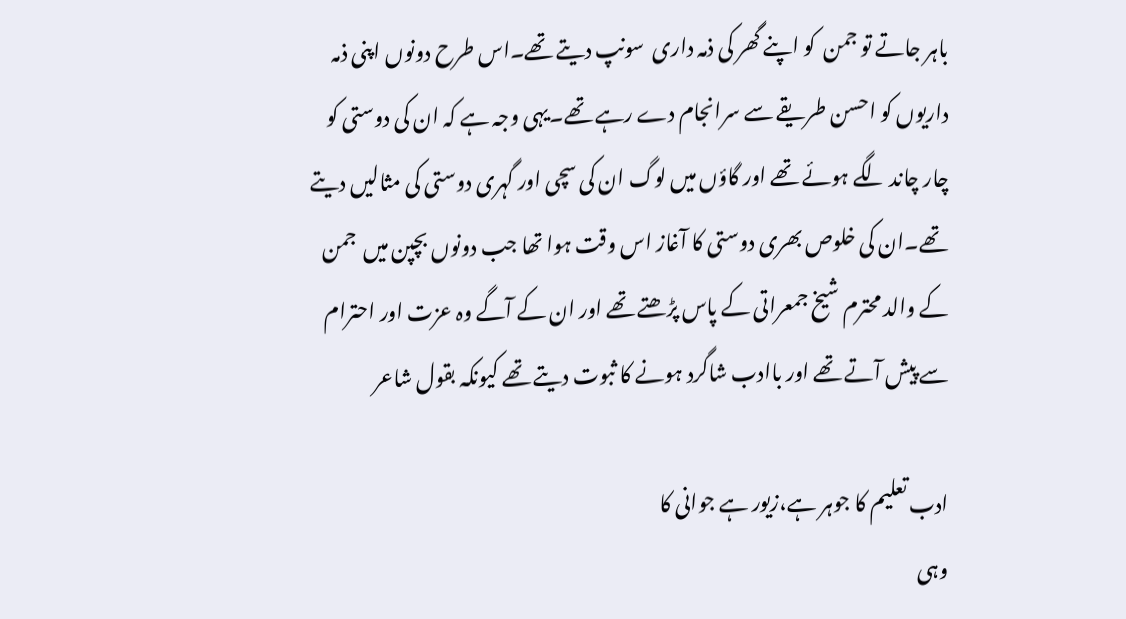باہر جاتے تو جمن  کو اپنے گھر کی ذمہ داری  سونپ دیتے تھے۔اس طرح دونوں اپنی ذمہ داریوں کو احسن طریقے سے سرانجام دے رہے تھے۔یہی وجہ ہے کہ ان کی دوستی کو چار چاند لگے ہوئے تھے اور گاؤں میں لوگ ان کی سچی اور گہری دوستی کی مثالیں دیتے تھے۔ان کی خلوص بھری دوستی کا آغاز اس وقت ہوا تھا جب دونوں بچپن میں  جمن کے والد محترم شیخ جمعراتی کے پاس پڑھتے تھے اور ان کے آگے وہ عزت اور احترام سے پیش آتے تھے اور باادب شاگرد ہونے کا ثبوت دیتے تھے کیونکہ بقول شاعر

ادب تعلیم کا جوہر ہے،زیور ہے جوانی کا
وہی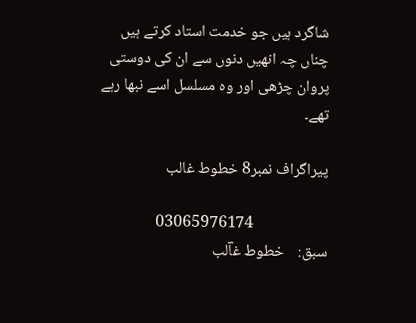شاگرد ہیں جو خدمت استاد کرتے ہیں
چناں چہ انھیں دنوں سے ان کی دوستی پروان چڑھی اور وہ مسلسل اسے نبھا رہے تھے۔

پیراگراف نمبر8 خطوط غالب

                     03065976174            سبق:    خطوط غاؔلب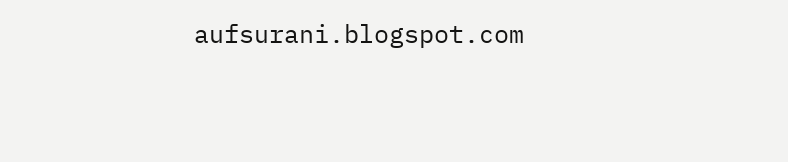aufsurani.blogspot.com